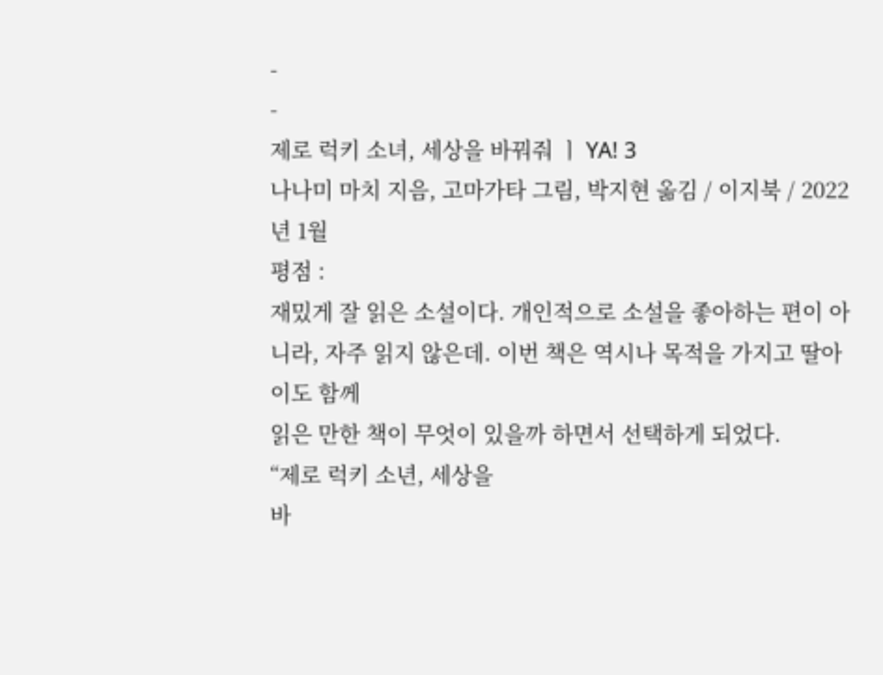-
-
제로 럭키 소녀, 세상을 바꿔줘 ㅣ YA! 3
나나미 마치 지음, 고마가타 그림, 박지현 옮김 / 이지북 / 2022년 1월
평점 :
재밌게 잘 읽은 소설이다. 개인적으로 소설을 좋아하는 편이 아니라, 자주 읽지 않은데. 이번 책은 역시나 목적을 가지고 딸아이도 함께
읽은 만한 책이 무엇이 있을까 하면서 선택하게 되었다.
“제로 럭키 소년, 세상을
바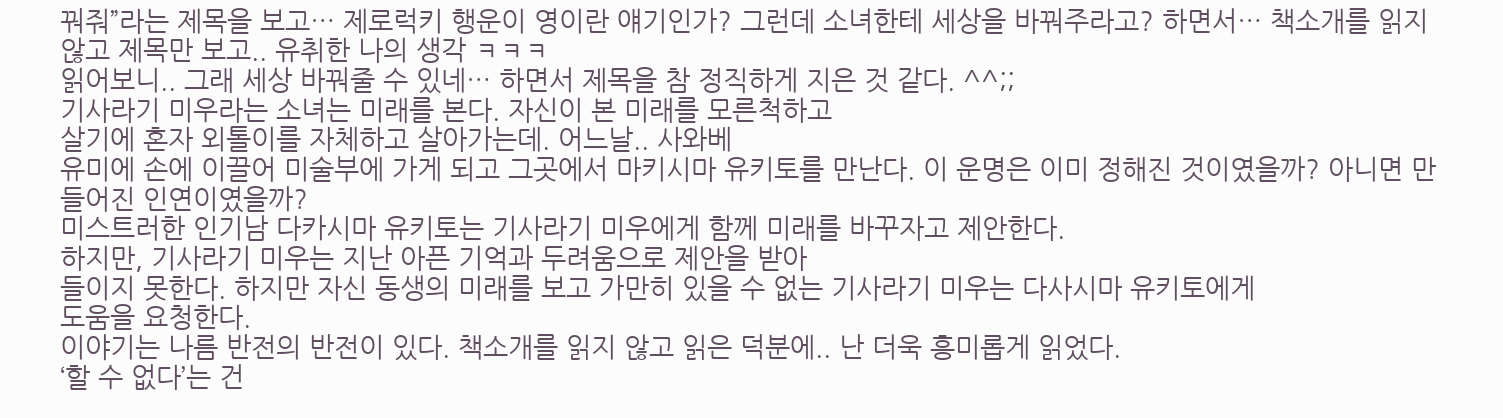꿔줘”라는 제목을 보고… 제로럭키 행운이 영이란 얘기인가? 그런데 소녀한테 세상을 바꿔주라고? 하면서… 책소개를 읽지 않고 제목만 보고.. 유취한 나의 생각 ㅋㅋㅋ
읽어보니.. 그래 세상 바꿔줄 수 있네… 하면서 제목을 참 정직하게 지은 것 같다. ^^;;
기사라기 미우라는 소녀는 미래를 본다. 자신이 본 미래를 모른척하고
살기에 혼자 외톨이를 자체하고 살아가는데. 어느날.. 사와베
유미에 손에 이끌어 미술부에 가게 되고 그곳에서 마키시마 유키토를 만난다. 이 운명은 이미 정해진 것이였을까? 아니면 만들어진 인연이였을까?
미스트러한 인기남 다카시마 유키토는 기사라기 미우에게 함께 미래를 바꾸자고 제안한다.
하지만, 기사라기 미우는 지난 아픈 기억과 두려움으로 제안을 받아
들이지 못한다. 하지만 자신 동생의 미래를 보고 가만히 있을 수 없는 기사라기 미우는 다사시마 유키토에게
도움을 요청한다.
이야기는 나름 반전의 반전이 있다. 책소개를 읽지 않고 읽은 덕분에.. 난 더욱 흥미롭게 읽었다.
‘할 수 없다’는 건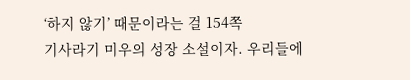‘하지 않기’ 때문이라는 걸 154쪽
기사라기 미우의 성장 소설이자. 우리들에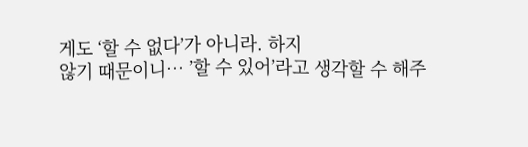게도 ‘할 수 없다’가 아니라. 하지
않기 때문이니… ’할 수 있어’라고 생각할 수 해주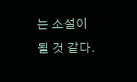는 소설이
될 것 같다.